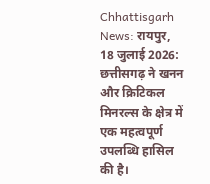Chhattisgarh News: रायपुर, 18 जुलाई 2026: छत्तीसगढ़ ने खनन और क्रिटिकल मिनरल्स के क्षेत्र में एक महत्वपूर्ण उपलब्धि हासिल की है।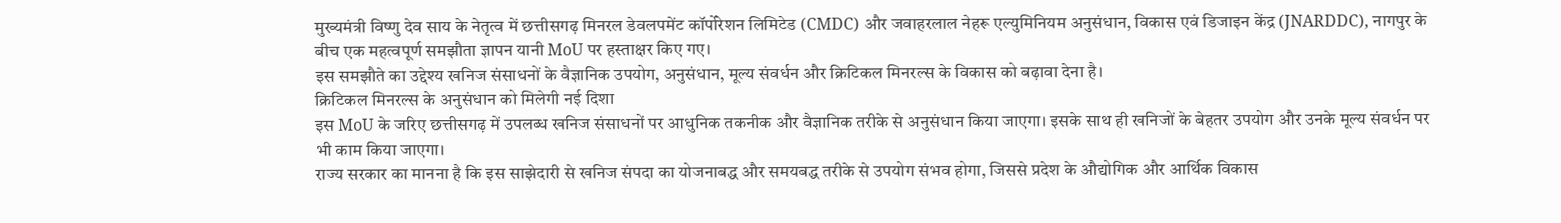मुख्यमंत्री विष्णु देव साय के नेतृत्व में छत्तीसगढ़ मिनरल डेवलपमेंट कॉर्पोरेशन लिमिटेड (CMDC) और जवाहरलाल नेहरू एल्युमिनियम अनुसंधान, विकास एवं डिजाइन केंद्र (JNARDDC), नागपुर के बीच एक महत्वपूर्ण समझौता ज्ञापन यानी MoU पर हस्ताक्षर किए गए।
इस समझौते का उद्देश्य खनिज संसाधनों के वैज्ञानिक उपयोग, अनुसंधान, मूल्य संवर्धन और क्रिटिकल मिनरल्स के विकास को बढ़ावा देना है।
क्रिटिकल मिनरल्स के अनुसंधान को मिलेगी नई दिशा
इस MoU के जरिए छत्तीसगढ़ में उपलब्ध खनिज संसाधनों पर आधुनिक तकनीक और वैज्ञानिक तरीके से अनुसंधान किया जाएगा। इसके साथ ही खनिजों के बेहतर उपयोग और उनके मूल्य संवर्धन पर भी काम किया जाएगा।
राज्य सरकार का मानना है कि इस साझेदारी से खनिज संपदा का योजनाबद्ध और समयबद्ध तरीके से उपयोग संभव होगा, जिससे प्रदेश के औद्योगिक और आर्थिक विकास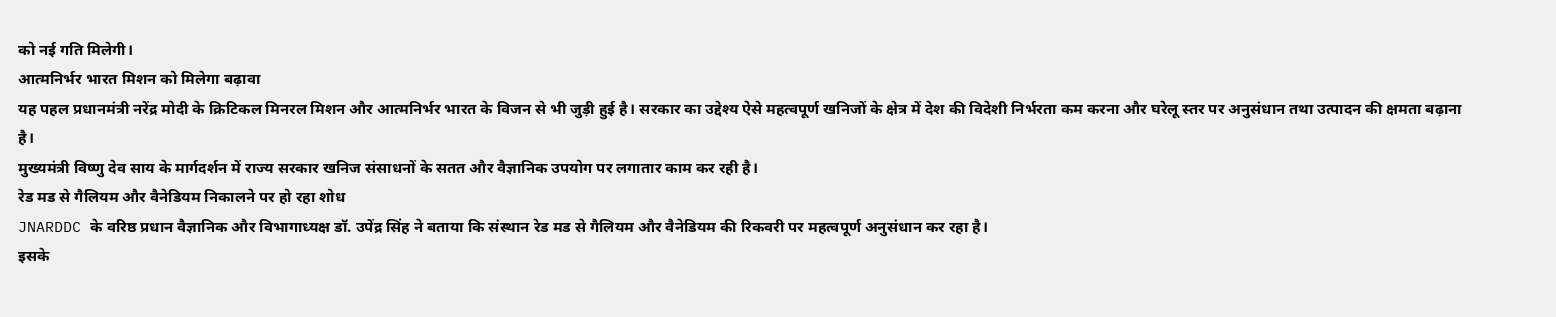को नई गति मिलेगी।
आत्मनिर्भर भारत मिशन को मिलेगा बढ़ावा
यह पहल प्रधानमंत्री नरेंद्र मोदी के क्रिटिकल मिनरल मिशन और आत्मनिर्भर भारत के विजन से भी जुड़ी हुई है। सरकार का उद्देश्य ऐसे महत्वपूर्ण खनिजों के क्षेत्र में देश की विदेशी निर्भरता कम करना और घरेलू स्तर पर अनुसंधान तथा उत्पादन की क्षमता बढ़ाना है।
मुख्यमंत्री विष्णु देव साय के मार्गदर्शन में राज्य सरकार खनिज संसाधनों के सतत और वैज्ञानिक उपयोग पर लगातार काम कर रही है।
रेड मड से गैलियम और वैनेडियम निकालने पर हो रहा शोध
JNARDDC के वरिष्ठ प्रधान वैज्ञानिक और विभागाध्यक्ष डॉ. उपेंद्र सिंह ने बताया कि संस्थान रेड मड से गैलियम और वैनेडियम की रिकवरी पर महत्वपूर्ण अनुसंधान कर रहा है।
इसके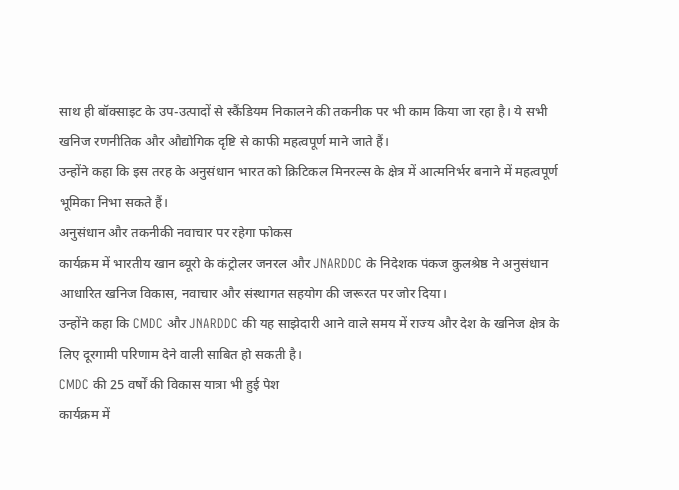साथ ही बॉक्साइट के उप-उत्पादों से स्कैंडियम निकालने की तकनीक पर भी काम किया जा रहा है। ये सभी खनिज रणनीतिक और औद्योगिक दृष्टि से काफी महत्वपूर्ण माने जाते हैं।
उन्होंने कहा कि इस तरह के अनुसंधान भारत को क्रिटिकल मिनरल्स के क्षेत्र में आत्मनिर्भर बनाने में महत्वपूर्ण भूमिका निभा सकते हैं।
अनुसंधान और तकनीकी नवाचार पर रहेगा फोकस
कार्यक्रम में भारतीय खान ब्यूरो के कंट्रोलर जनरल और JNARDDC के निदेशक पंकज कुलश्रेष्ठ ने अनुसंधान आधारित खनिज विकास, नवाचार और संस्थागत सहयोग की जरूरत पर जोर दिया।
उन्होंने कहा कि CMDC और JNARDDC की यह साझेदारी आने वाले समय में राज्य और देश के खनिज क्षेत्र के लिए दूरगामी परिणाम देने वाली साबित हो सकती है।
CMDC की 25 वर्षों की विकास यात्रा भी हुई पेश
कार्यक्रम में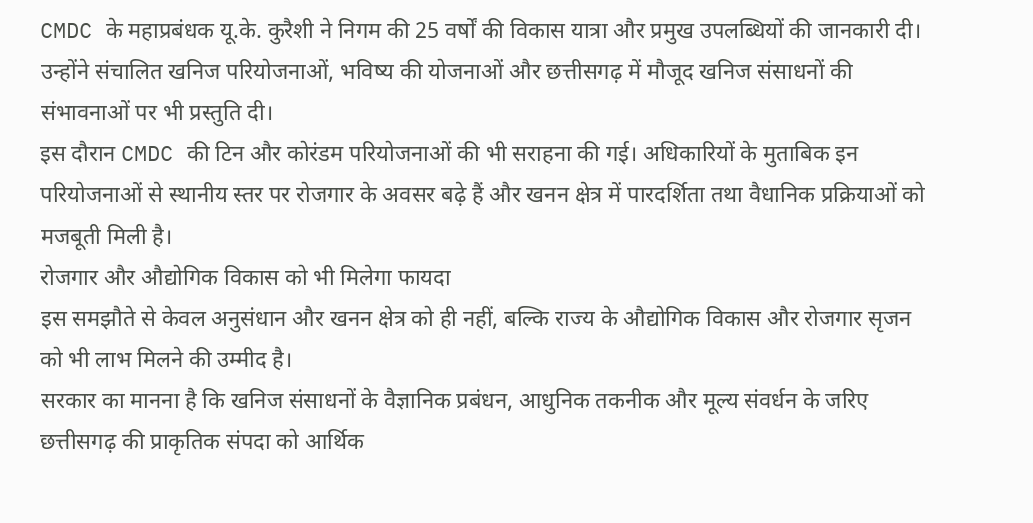CMDC के महाप्रबंधक यू.के. कुरैशी ने निगम की 25 वर्षों की विकास यात्रा और प्रमुख उपलब्धियों की जानकारी दी।
उन्होंने संचालित खनिज परियोजनाओं, भविष्य की योजनाओं और छत्तीसगढ़ में मौजूद खनिज संसाधनों की संभावनाओं पर भी प्रस्तुति दी।
इस दौरान CMDC की टिन और कोरंडम परियोजनाओं की भी सराहना की गई। अधिकारियों के मुताबिक इन परियोजनाओं से स्थानीय स्तर पर रोजगार के अवसर बढ़े हैं और खनन क्षेत्र में पारदर्शिता तथा वैधानिक प्रक्रियाओं को मजबूती मिली है।
रोजगार और औद्योगिक विकास को भी मिलेगा फायदा
इस समझौते से केवल अनुसंधान और खनन क्षेत्र को ही नहीं, बल्कि राज्य के औद्योगिक विकास और रोजगार सृजन को भी लाभ मिलने की उम्मीद है।
सरकार का मानना है कि खनिज संसाधनों के वैज्ञानिक प्रबंधन, आधुनिक तकनीक और मूल्य संवर्धन के जरिए छत्तीसगढ़ की प्राकृतिक संपदा को आर्थिक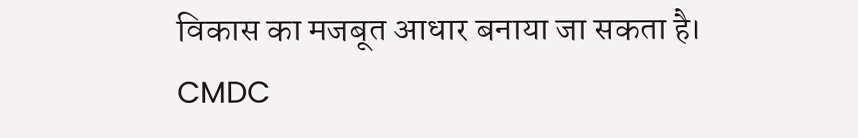विकास का मजबूत आधार बनाया जा सकता है।
CMDC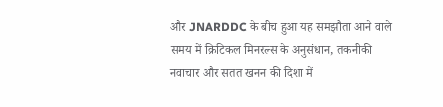और JNARDDC के बीच हुआ यह समझौता आने वाले समय में क्रिटिकल मिनरल्स के अनुसंधान, तकनीकी नवाचार और सतत खनन की दिशा में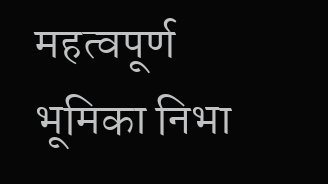महत्वपूर्ण भूमिका निभा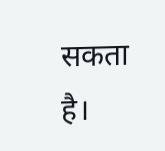सकता है।